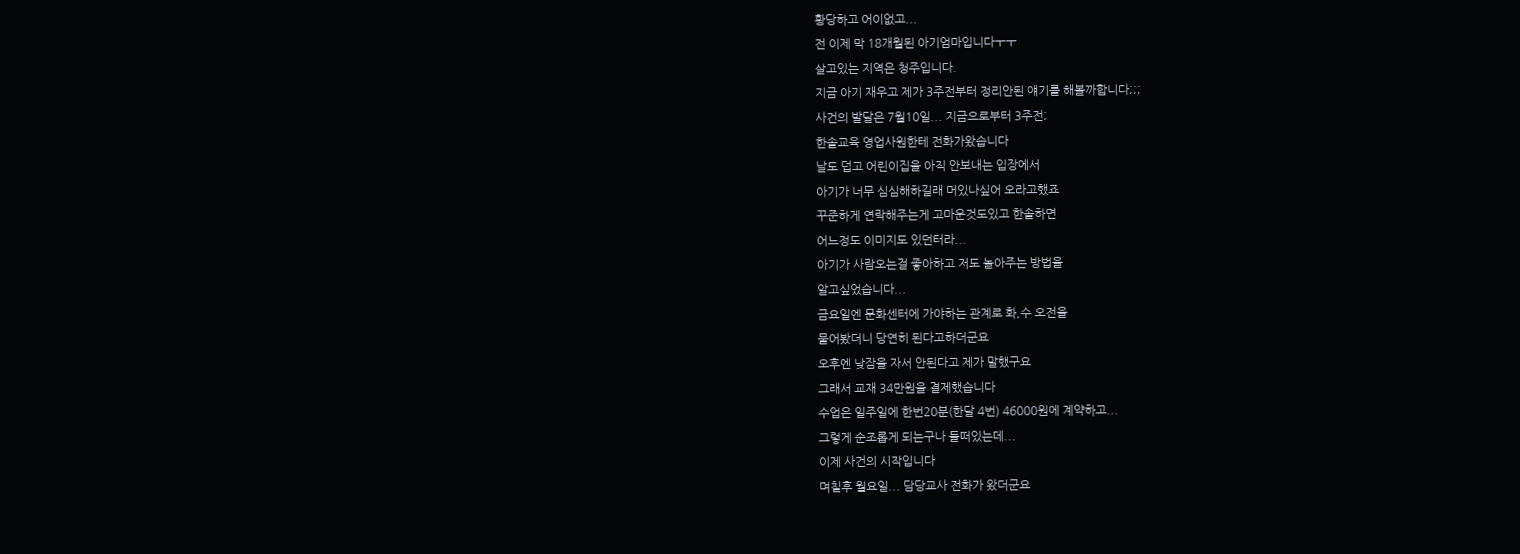황당하고 어이없고...
전 이제 막 18개월된 아기엄마입니다ㅜㅜ
살고있는 지역은 청주입니다.
지금 아기 재우고 제가 3주전부터 정리안된 얘기를 해볼까합니다;;;
사건의 발달은 7월10일... 지금으로부터 3주전;
한솔교육 영업사원한테 전화가왔습니다
날도 덥고 어린이집을 아직 안보내는 입장에서
아기가 너무 심심해하길래 머있나싶어 오라고했죠
꾸준하게 연락해주는게 고마운것도있고 한솔하면
어느정도 이미지도 있던터라...
아기가 사람오는걸 좋아하고 저도 놀아주는 방법을
알고싶었습니다...
금요일엔 문화센터에 가야하는 관계로 화,수 오전을
물어봤더니 당연히 된다고하더군요
오후엔 낮잠을 자서 안된다고 제가 말했구요
그래서 교재 34만원을 결제했습니다
수업은 일주일에 한번20분(한달 4번) 46000원에 계약하고...
그렇게 순조롭게 되는구나 들떠있는데...
이제 사건의 시작입니다
며칠후 월요일... 담당교사 전화가 왔더군요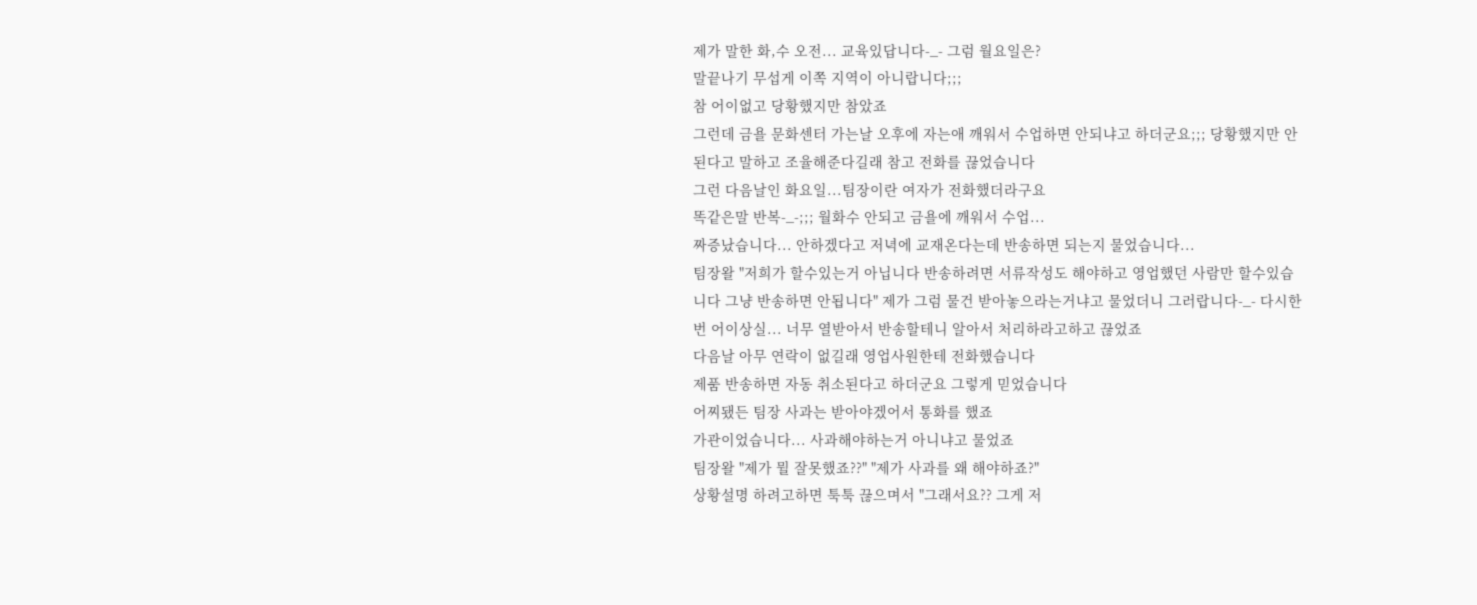제가 말한 화,수 오전... 교육있답니다-_- 그럼 월요일은?
말끝나기 무섭게 이쪽 지역이 아니랍니다;;;
참 어이없고 당황했지만 참았죠
그런데 금욜 문화센터 가는날 오후에 자는애 깨워서 수업하면 안되냐고 하더군요;;; 당황했지만 안된다고 말하고 조율해준다길래 참고 전화를 끊었습니다
그런 다음날인 화요일...팀장이란 여자가 전화했더라구요
똑같은말 반복-_-;;; 월화수 안되고 금욜에 깨워서 수업...
짜증났습니다... 안하겠다고 저녁에 교재온다는데 반송하면 되는지 물었습니다...
팀장왈 "저희가 할수있는거 아닙니다 반송하려면 서류작성도 해야하고 영업했던 사람만 할수있습니다 그냥 반송하면 안됩니다" 제가 그럼 물건 받아놓으라는거냐고 물었더니 그러랍니다-_- 다시한번 어이상실... 너무 열받아서 반송할테니 알아서 처리하라고하고 끊었죠
다음날 아무 연락이 없길래 영업사원한테 전화했습니다
제품 반송하면 자동 취소된다고 하더군요 그렇게 믿었습니다
어찌됐든 팀장 사과는 받아야겠어서 통화를 했죠
가관이었습니다... 사과해야하는거 아니냐고 물었죠
팀장왈 "제가 뭘 잘못했죠??" "제가 사과를 왜 해야하죠?"
상황설명 하려고하면 툭툭 끊으며서 "그래서요?? 그게 저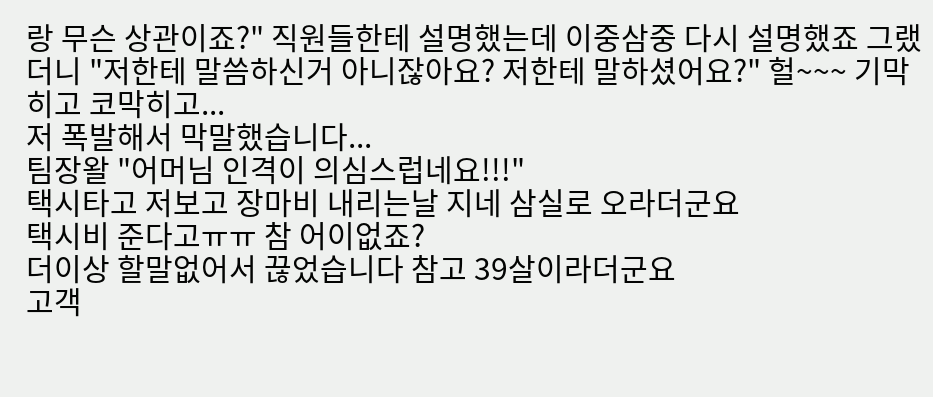랑 무슨 상관이죠?" 직원들한테 설명했는데 이중삼중 다시 설명했죠 그랬더니 "저한테 말씀하신거 아니잖아요? 저한테 말하셨어요?" 헐~~~ 기막히고 코막히고...
저 폭발해서 막말했습니다...
팀장왈 "어머님 인격이 의심스럽네요!!!"
택시타고 저보고 장마비 내리는날 지네 삼실로 오라더군요
택시비 준다고ㅠㅠ 참 어이없죠?
더이상 할말없어서 끊었습니다 참고 39살이라더군요
고객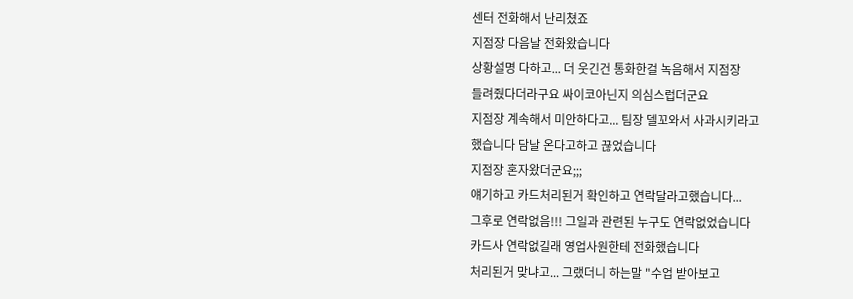센터 전화해서 난리쳤죠
지점장 다음날 전화왔습니다
상황설명 다하고... 더 웃긴건 통화한걸 녹음해서 지점장
들려줬다더라구요 싸이코아닌지 의심스럽더군요
지점장 계속해서 미안하다고... 팀장 델꼬와서 사과시키라고
했습니다 담날 온다고하고 끊었습니다
지점장 혼자왔더군요;;;
얘기하고 카드처리된거 확인하고 연락달라고했습니다...
그후로 연락없음!!! 그일과 관련된 누구도 연락없었습니다
카드사 연락없길래 영업사원한테 전화했습니다
처리된거 맞냐고... 그랬더니 하는말 "수업 받아보고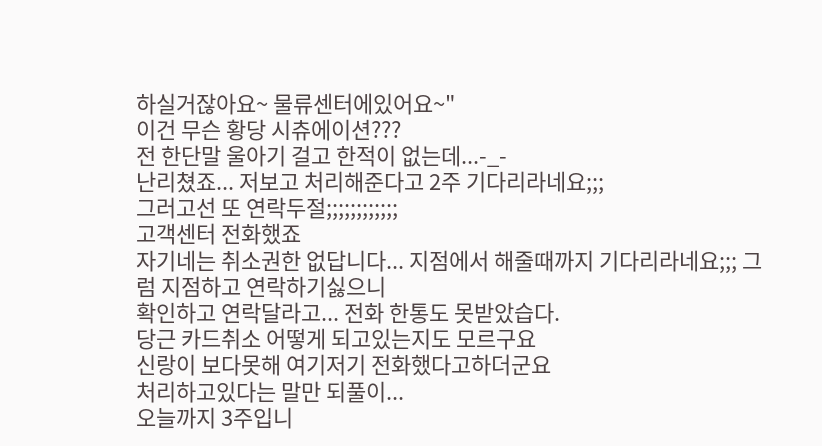하실거잖아요~ 물류센터에있어요~"
이건 무슨 황당 시츄에이션???
전 한단말 울아기 걸고 한적이 없는데...-_-
난리쳤죠... 저보고 처리해준다고 2주 기다리라네요;;;
그러고선 또 연락두절;;;;;;;;;;;;
고객센터 전화했죠
자기네는 취소권한 없답니다... 지점에서 해줄때까지 기다리라네요;;; 그럼 지점하고 연락하기싫으니
확인하고 연락달라고... 전화 한통도 못받았습다.
당근 카드취소 어떻게 되고있는지도 모르구요
신랑이 보다못해 여기저기 전화했다고하더군요
처리하고있다는 말만 되풀이...
오늘까지 3주입니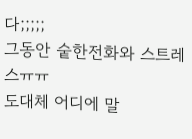다;;;;;
그동안 숱한전화와 스트레스ㅠㅠ
도대체 어디에 말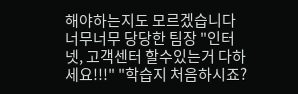해야하는지도 모르겠습니다
너무너무 당당한 팀장 "인터넷, 고객센터 할수있는거 다하세요!!!" "학습지 처음하시죠?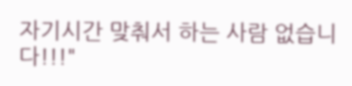자기시간 맞춰서 하는 사람 없습니다!!!"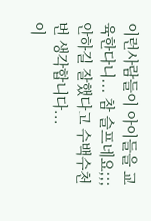이런사람들이 아이들을 교육한다니... 참 슬프네요;;;
안하길 잘했다고 수백수천번 생각합니다...
이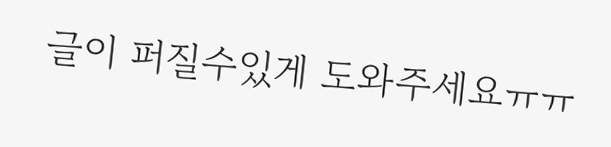글이 퍼질수있게 도와주세요ㅠㅠ